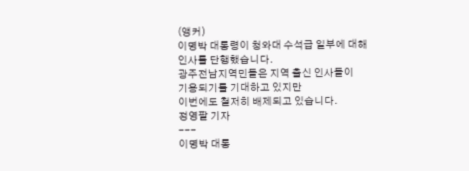(앵커)
이명박 대통령이 청와대 수석급 일부에 대해
인사를 단행했습니다.
광주전남지역민들은 지역 출신 인사들이
기용되기를 기대하고 있지만
이번에도 철저히 배제되고 있습니다.
정영팔 기자
---
이명박 대통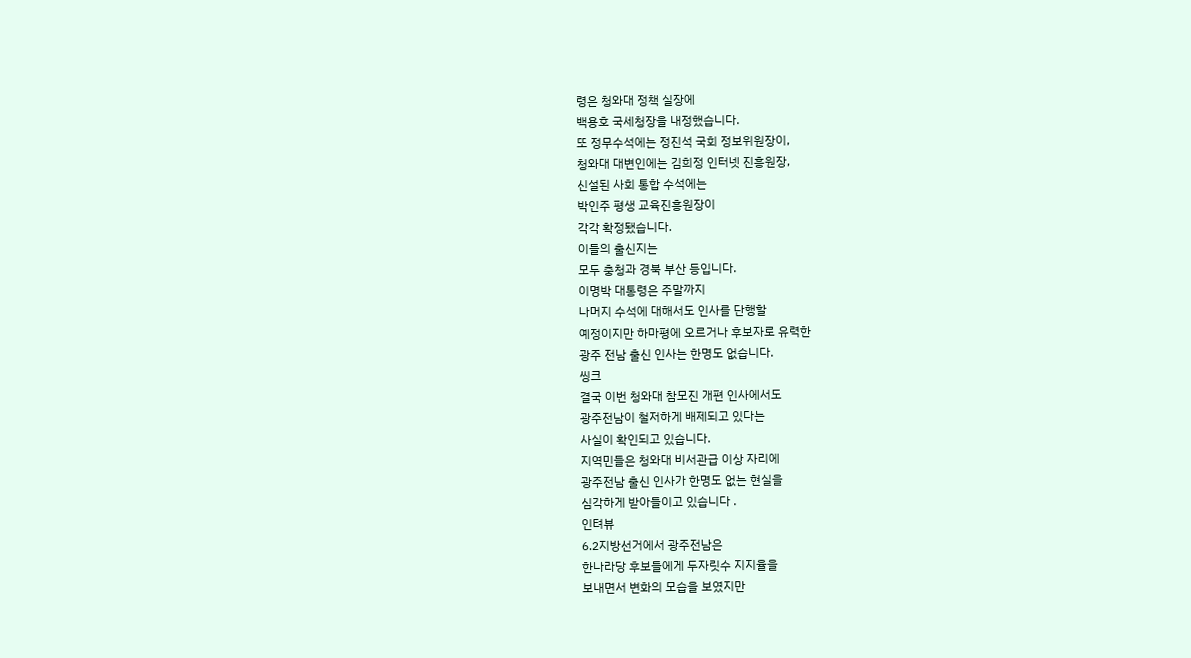령은 청와대 정책 실장에
백용호 국세청장을 내정했습니다.
또 정무수석에는 정진석 국회 정보위원장이,
청와대 대변인에는 김희정 인터넷 진흥원장,
신설된 사회 통합 수석에는
박인주 평생 교육진흥원장이
각각 확정됐습니다.
이들의 출신지는
모두 충청과 경북 부산 등입니다.
이명박 대통령은 주말까지
나머지 수석에 대해서도 인사를 단행할
예정이지만 하마평에 오르거나 후보자로 유력한
광주 전남 출신 인사는 한명도 없습니다.
씽크
결국 이번 청와대 참모진 개편 인사에서도
광주전남이 철저하게 배제되고 있다는
사실이 확인되고 있습니다.
지역민들은 청와대 비서관급 이상 자리에
광주전남 출신 인사가 한명도 없는 현실을
심각하게 받아들이고 있습니다 .
인텨뷰
6.2지방선거에서 광주전남은
한나라당 후보들에게 두자릿수 지지율을
보내면서 변화의 모습을 보였지만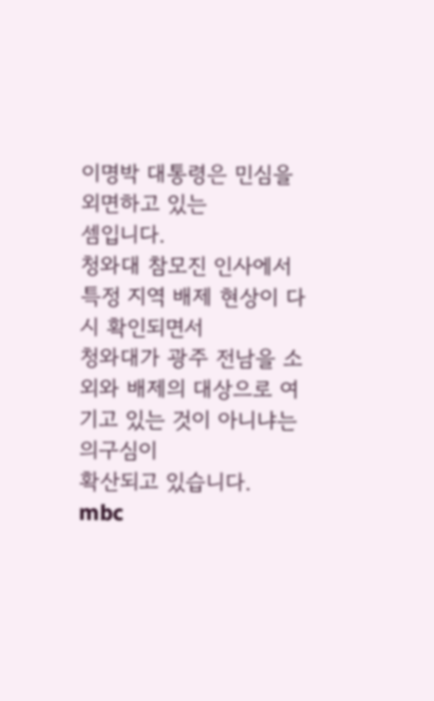이명박 대통령은 민심을 외면하고 있는
셈입니다.
청와대 참모진 인사에서
특정 지역 배제 현상이 다시 확인되면서
청와대가 광주 전남을 소외와 배제의 대상으로 여기고 있는 것이 아니냐는 의구심이
확산되고 있습니다.
mbc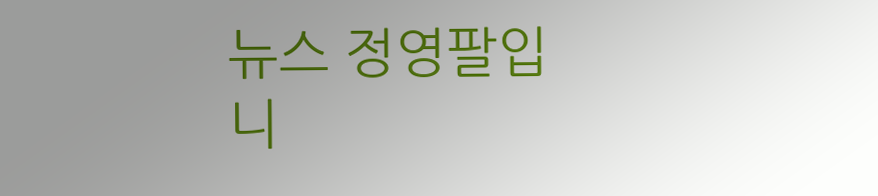뉴스 정영팔입니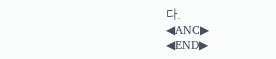다.
◀ANC▶
◀END▶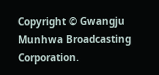Copyright © Gwangju Munhwa Broadcasting Corporation.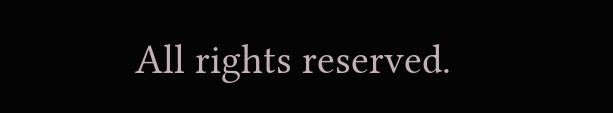All rights reserved.